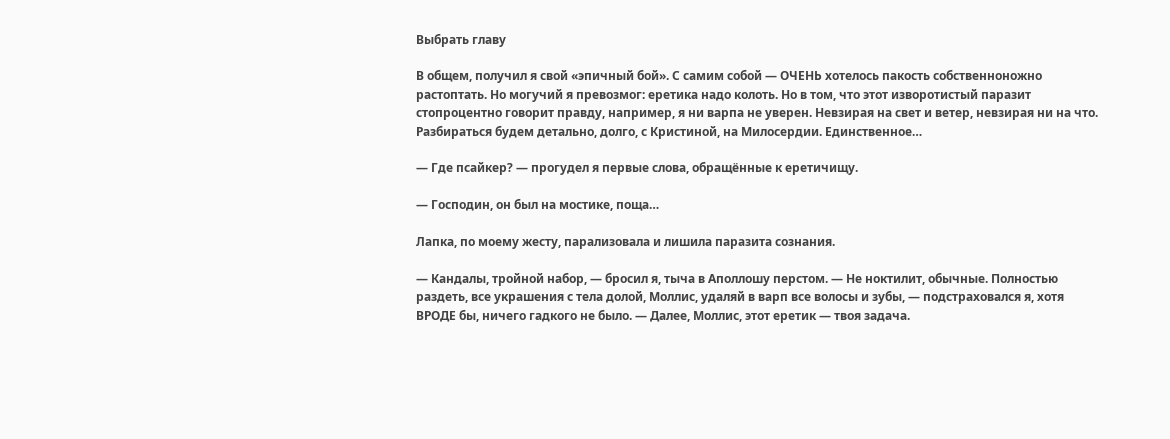Выбрать главу

В общем, получил я свой «эпичный бой». С самим собой — ОЧЕНЬ хотелось пакость собственноножно растоптать. Но могучий я превозмог: еретика надо колоть. Но в том, что этот изворотистый паразит стопроцентно говорит правду, например, я ни варпа не уверен. Невзирая на свет и ветер, невзирая ни на что. Разбираться будем детально, долго, с Кристиной, на Милосердии. Единственное…

— Где псайкер? — прогудел я первые слова, обращённые к еретичищу.

— Господин, он был на мостике, поща…

Лапка, по моему жесту, парализовала и лишила паразита сознания.

— Кандалы, тройной набор, — бросил я, тыча в Аполлошу перстом. — Не ноктилит, обычные. Полностью раздеть, все украшения с тела долой, Моллис, удаляй в варп все волосы и зубы, — подстраховался я, хотя ВРОДЕ бы, ничего гадкого не было. — Далее, Моллис, этот еретик — твоя задача.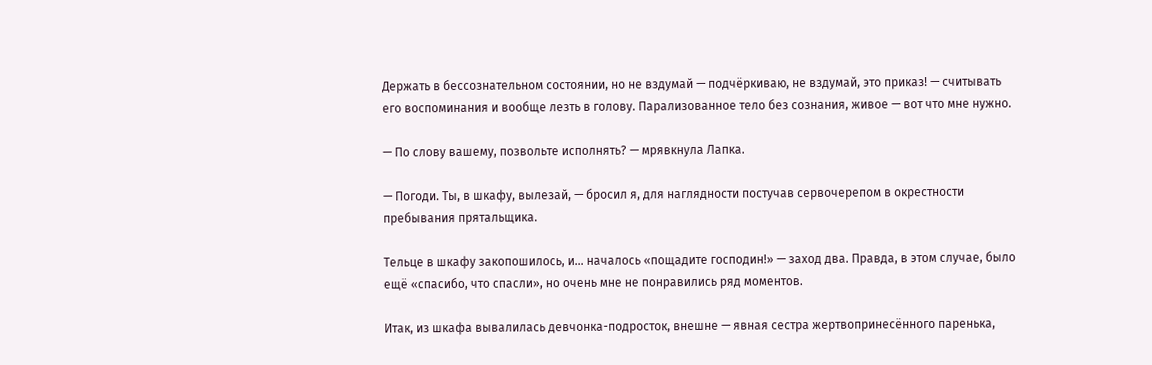Держать в бессознательном состоянии, но не вздумай — подчёркиваю, не вздумай, это приказ! — считывать его воспоминания и вообще лезть в голову. Парализованное тело без сознания, живое — вот что мне нужно.

— По слову вашему, позвольте исполнять? — мрявкнула Лапка.

— Погоди. Ты, в шкафу, вылезай, — бросил я, для наглядности постучав сервочерепом в окрестности пребывания прятальщика.

Тельце в шкафу закопошилось, и… началось «пощадите господин!» — заход два. Правда, в этом случае, было ещё «спасибо, что спасли», но очень мне не понравились ряд моментов.

Итак, из шкафа вывалилась девчонка-подросток, внешне — явная сестра жертвопринесённого паренька,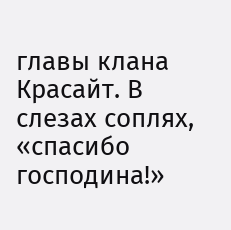главы клана Красайт. В слезах соплях, «спасибо господина!»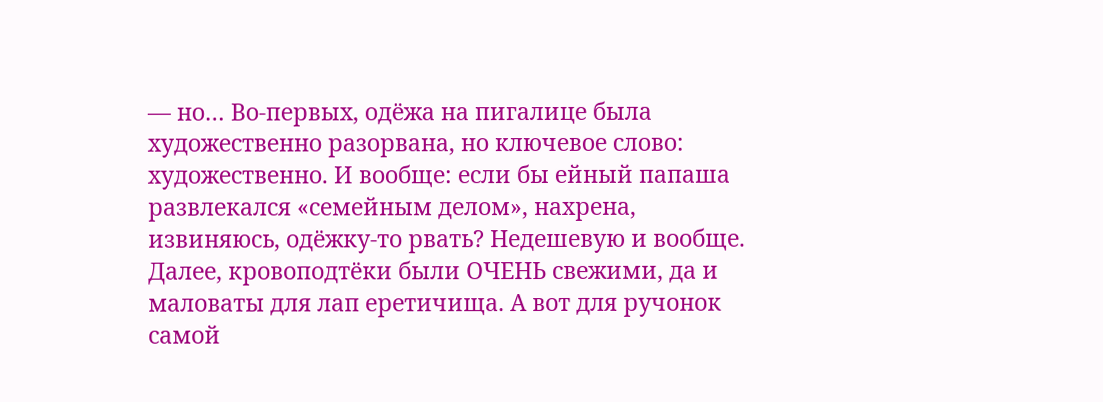— но… Во-первых, одёжа на пигалице была художественно разорвана, но ключевое слово: художественно. И вообще: если бы ейный папаша развлекался «семейным делом», нахрена, извиняюсь, одёжку-то рвать? Недешевую и вообще. Далее, кровоподтёки были ОЧЕНЬ свежими, да и маловаты для лап еретичища. А вот для ручонок самой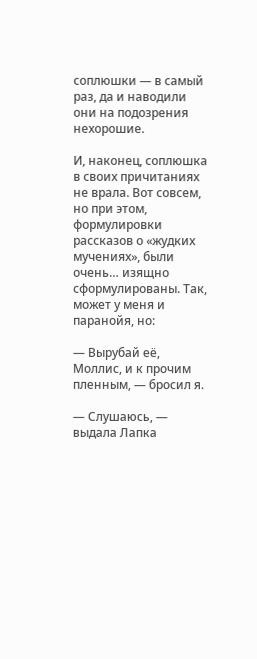соплюшки — в самый раз, да и наводили они на подозрения нехорошие.

И, наконец, соплюшка в своих причитаниях не врала. Вот совсем, но при этом, формулировки рассказов о «жудких мучениях», были очень… изящно сформулированы. Так, может у меня и паранойя, но:

— Вырубай её, Моллис, и к прочим пленным, — бросил я.

— Слушаюсь, — выдала Лапка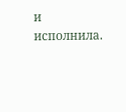и исполнила.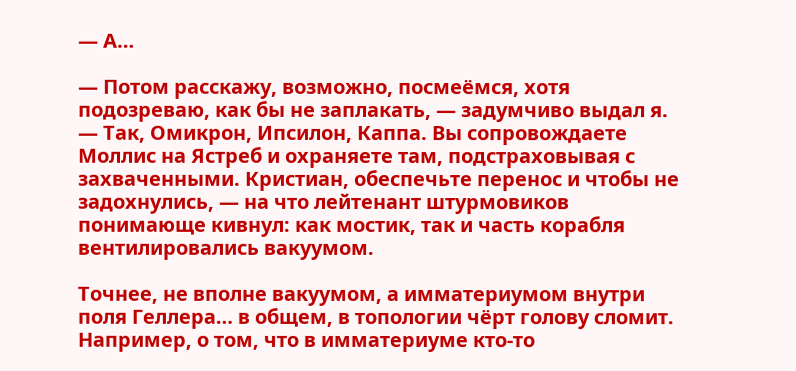— А…

— Потом расскажу, возможно, посмеёмся, хотя подозреваю, как бы не заплакать, — задумчиво выдал я. — Так, Омикрон, Ипсилон, Каппа. Вы сопровождаете Моллис на Ястреб и охраняете там, подстраховывая с захваченными. Кристиан, обеспечьте перенос и чтобы не задохнулись, — на что лейтенант штурмовиков понимающе кивнул: как мостик, так и часть корабля вентилировались вакуумом.

Точнее, не вполне вакуумом, а имматериумом внутри поля Геллера… в общем, в топологии чёрт голову сломит. Например, о том, что в имматериуме кто-то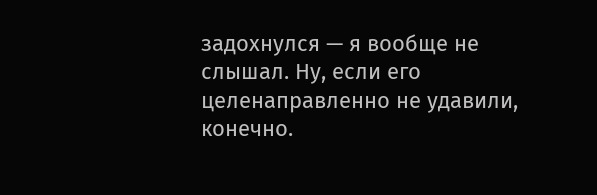задохнулся — я вообще не слышал. Ну, если его целенаправленно не удавили, конечно.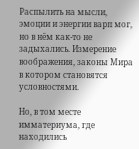Распылить на мысли, эмоции и энергии варп мог, но в нём как-то не задыхались. Измерение воображения, законы Мира в котором становятся условностями.

Но, в том месте имматериума, где находились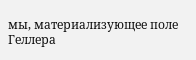мы, материализующее поле Геллера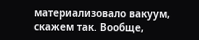материализовало вакуум, скажем так. Вообще,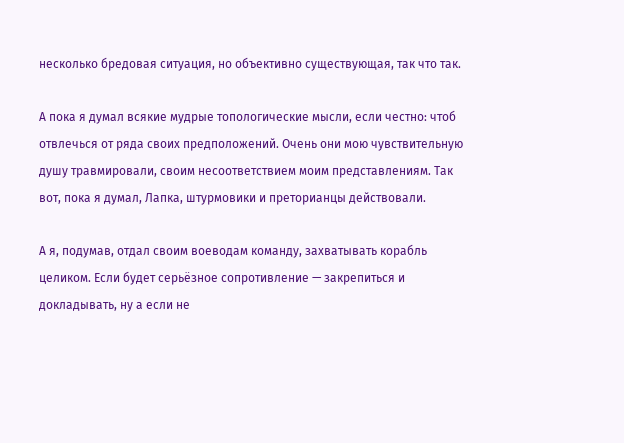несколько бредовая ситуация, но объективно существующая, так что так.

А пока я думал всякие мудрые топологические мысли, если честно: чтоб отвлечься от ряда своих предположений. Очень они мою чувствительную душу травмировали, своим несоответствием моим представлениям. Так вот, пока я думал, Лапка, штурмовики и преторианцы действовали.

А я, подумав, отдал своим воеводам команду, захватывать корабль целиком. Если будет серьёзное сопротивление — закрепиться и докладывать, ну а если не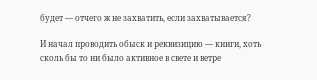будет — отчего ж не захватить, если захватывается?

И начал проводить обыск и реквизицию — книги, хоть сколь бы то ни было активное в свете и ветре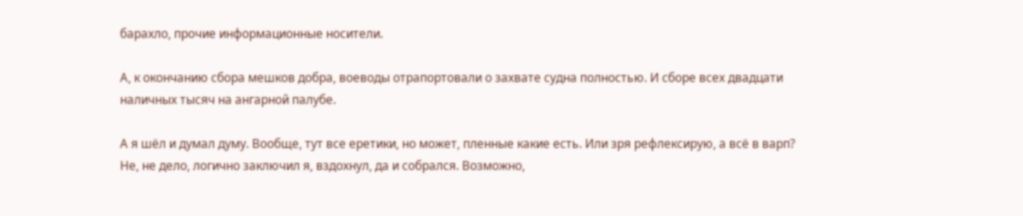барахло, прочие информационные носители.

А, к окончанию сбора мешков добра, воеводы отрапортовали о захвате судна полностью. И сборе всех двадцати наличных тысяч на ангарной палубе.

А я шёл и думал думу. Вообще, тут все еретики, но может, пленные какие есть. Или зря рефлексирую, а всё в варп? Не, не дело, логично заключил я, вздохнул, да и собрался. Возможно,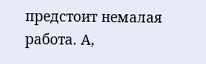предстоит немалая работа. А,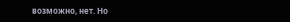возможно, нет. Но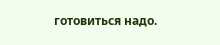готовиться надо.